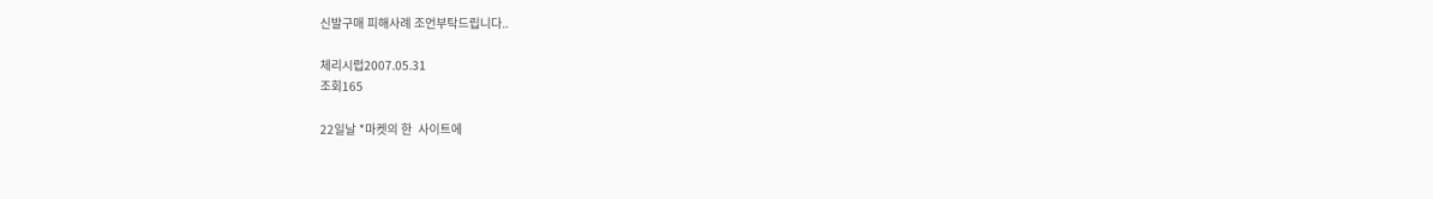신발구매 피해사례 조언부탁드립니다..

체리시럽2007.05.31
조회165

22일날 *마켓의 한  사이트에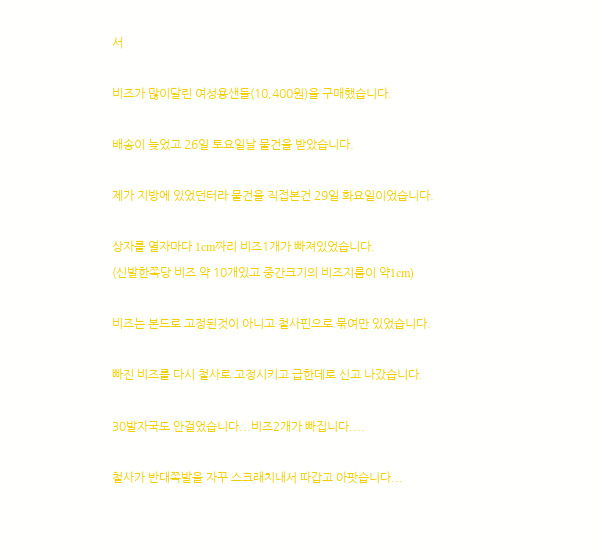서

비즈가 많이달린 여성용샌들(10,400원)을 구매했습니다.

배송이 늦었고 26일 토요일날 물건을 받았습니다.

제가 지방에 있었던터라 물건을 직접본건 29일 화요일이었습니다.

상자를 열자마다 1cm짜리 비즈1개가 빠져있었습니다.
(신발한쪽당 비즈 약 10개있고 중간크기의 비즈지름이 약1cm)

비즈는 본드로 고정된것이 아니고 철사핀으로 묶여만 있었습니다.

빠진 비즈를 다시 철사로 고정시키고 급한데로 신고 나갔습니다.

30발자국도 안걸었습니다...비즈2개가 빠집니다....

철사가 반대쪽발을 자꾸 스크래치내서 따갑고 아팟습니다...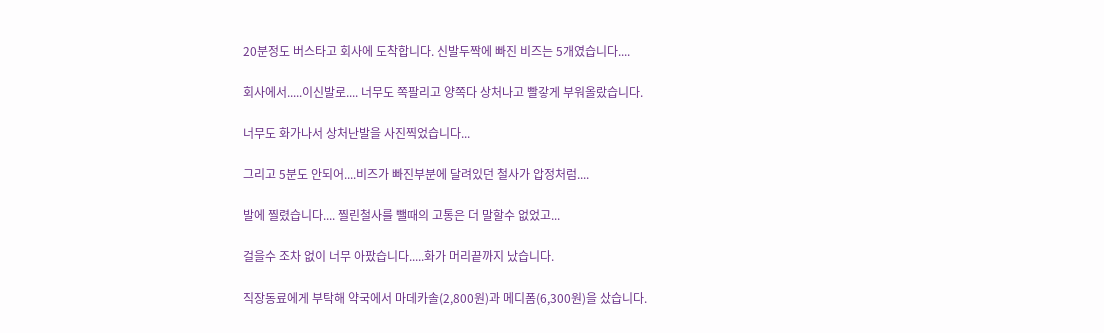20분정도 버스타고 회사에 도착합니다. 신발두짝에 빠진 비즈는 5개였습니다....

회사에서.....이신발로.... 너무도 쪽팔리고 양쪽다 상처나고 빨갛게 부워올랐습니다.

너무도 화가나서 상처난발을 사진찍었습니다...

그리고 5분도 안되어....비즈가 빠진부분에 달려있던 철사가 압정처럼....

발에 찔렸습니다.... 찔린철사를 뺄때의 고통은 더 말할수 없었고...

걸을수 조차 없이 너무 아팠습니다.....화가 머리끝까지 났습니다.

직장동료에게 부탁해 약국에서 마데카솔(2,800원)과 메디폼(6,300원)을 샀습니다.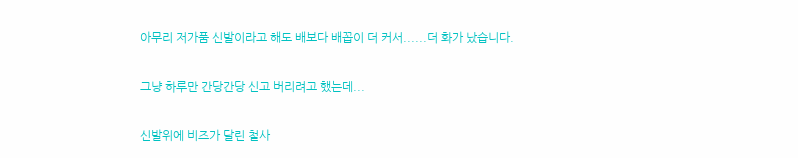아무리 저가품 신발이라고 해도 배보다 배꼽이 더 커서......더 화가 났습니다.

그냥 하루만 간당간당 신고 버리려고 했는데...

신발위에 비즈가 달린 철사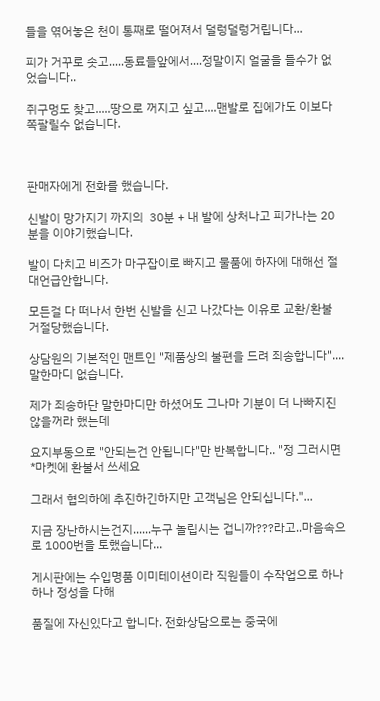들을 엮어놓은 천이 통째로 떨어져서 덜렁덜렁거립니다...

피가 거꾸로 솟고.....동료들앞에서....정말이지 얼굴을 들수가 없었습니다..

쥐구멍도 찾고.....땅으로 꺼지고 싶고....맨발로 집에가도 이보다 쪽팔릴수 없습니다.



판매자에게 전화를 했습니다.

신발이 망가지기 까지의  30분 + 내 발에 상처나고 피가나는 20분을 이야기했습니다.

발이 다치고 비즈가 마구잡이로 빠지고 물품에 하자에 대해선 절대언급안합니다.

모든걸 다 떠나서 한번 신발을 신고 나갔다는 이유로 교환/환불 거절당했습니다.

상담원의 기본적인 맨트인 "제품상의 불편을 드려 죄송합니다".... 말한마디 없습니다.

제가 죄송하단 말한마디만 하셨어도 그나마 기분이 더 나빠지진 않을꺼라 했는데

요지부동으로 "안되는건 안됩니다"만 반복합니다.. "정 그러시면 *마켓에 환불서 쓰세요

그래서 협의하에 추진하긴하지만 고객님은 안되십니다."...

지금 장난하시는건지......누구 놀립시는 겁니까???라고..마음속으로 1000번을 토했습니다...

게시판에는 수입명품 이미테이션이라 직원들이 수작업으로 하나하나 정성을 다해

품질에 자신있다고 합니다. 전화상담으로는 중국에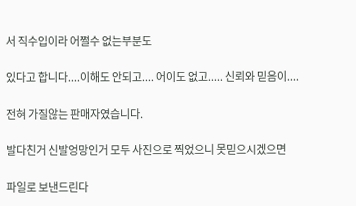서 직수입이라 어쩔수 없는부분도

있다고 합니다....이해도 안되고.... 어이도 없고..... 신뢰와 믿음이....

전혀 가질않는 판매자였습니다.

발다친거 신발엉망인거 모두 사진으로 찍었으니 못믿으시겠으면

파일로 보낸드린다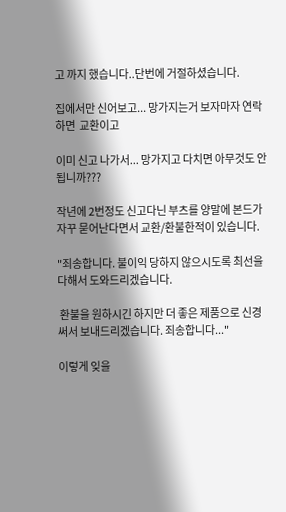고 까지 했습니다..단번에 거절하셨습니다.

집에서만 신어보고... 망가지는거 보자마자 연락하면  교환이고

이미 신고 나가서... 망가지고 다치면 아무것도 안됩니까???

작년에 2번정도 신고다닌 부츠를 양말에 본드가 자꾸 묻어난다면서 교환/환불한적이 있습니다.

"죄송합니다. 불이익 당하지 않으시도록 최선을 다해서 도와드리겠습니다.

 환불을 원하시긴 하지만 더 좋은 제품으로 신경써서 보내드리겠습니다. 죄송합니다..."

이렇게 잊을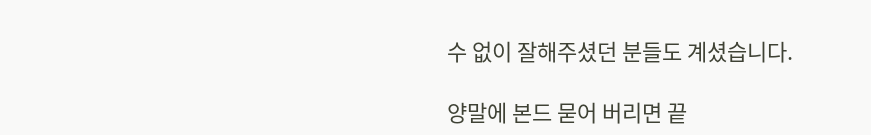수 없이 잘해주셨던 분들도 계셨습니다.

양말에 본드 묻어 버리면 끝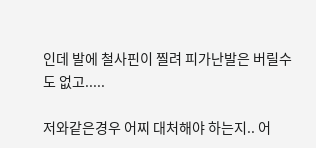인데 발에 철사핀이 찔려 피가난발은 버릴수도 없고.....

저와같은경우 어찌 대처해야 하는지.. 어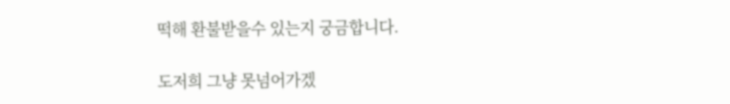떡해 환불받을수 있는지 궁금합니다.

도저희 그냥 못넘어가겠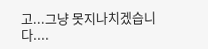고...그냥 못지나치겠습니다....